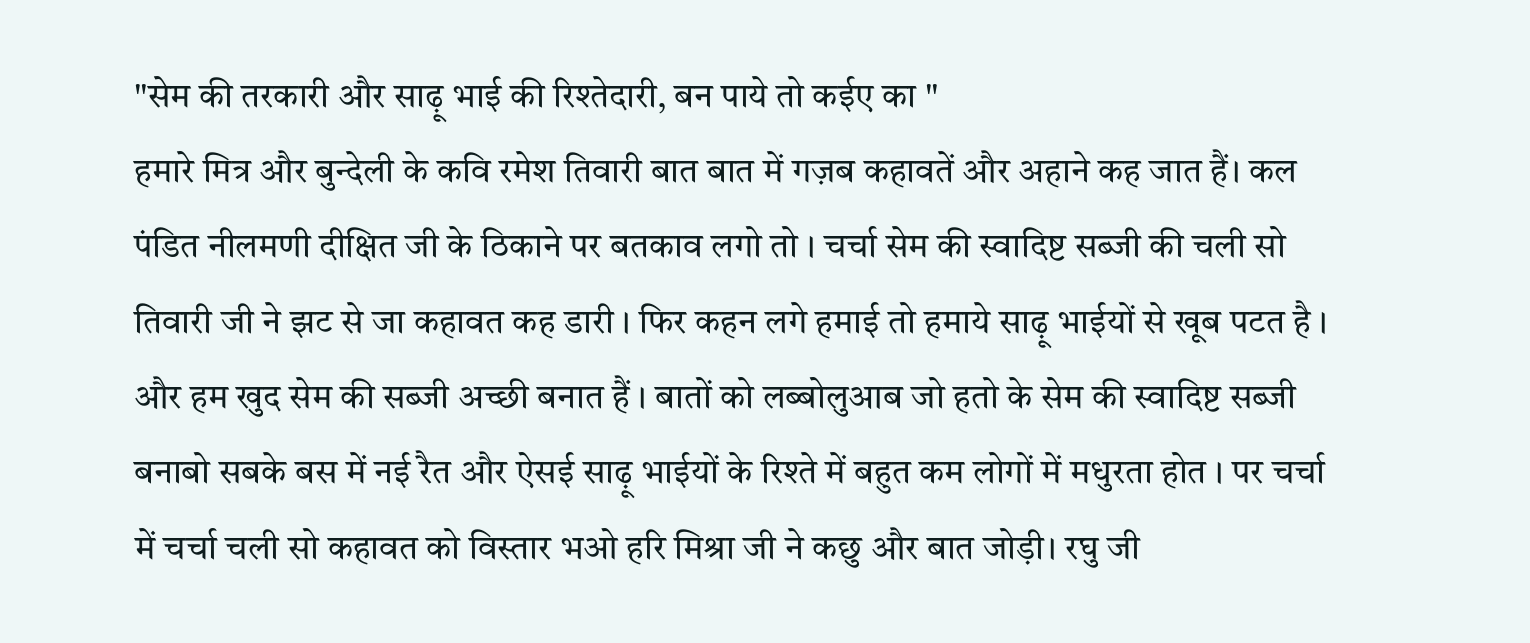"सेम की तरकारी और साढ़ू भाई की रिश्तेदारी, बन पाये तो कईए का "
हमारे मित्र और बुन्देली के कवि रमेश तिवारी बात बात में गज़ब कहावतें और अहाने कह जात हैं। कल पंडित नीलमणी दीक्षित जी के ठिकाने पर बतकाव लगो तो । चर्चा सेम की स्वादिष्ट सब्जी की चली सो तिवारी जी ने झट से जा कहावत कह डारी । फिर कहन लगे हमाई तो हमाये साढ़ू भाईयों से खूब पटत है । और हम खुद सेम की सब्जी अच्छी बनात हैं । बातों को लब्बोलुआब जो हतो के सेम की स्वादिष्ट सब्जी बनाबो सबके बस में नई रैत और ऐसई साढ़ू भाईयों के रिश्ते में बहुत कम लोगों में मधुरता होत । पर चर्चा में चर्चा चली सो कहावत को विस्तार भओ हरि मिश्रा जी ने कछु और बात जोड़ी। रघु जी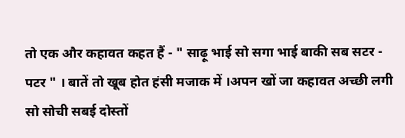तो एक और कहावत कहत हैं - " साढ़ू भाई सो सगा भाई बाकी सब सटर - पटर " । बातें तो खूब होत हंसी मजाक में ।अपन खों जा कहावत अच्छी लगी सो सोची सबई दोस्तों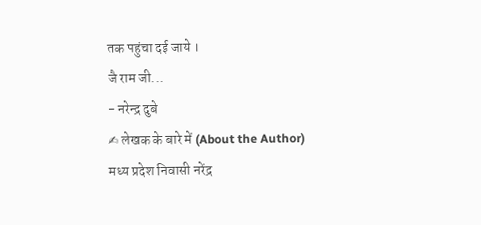तक पहुंचा दई जाये ।
जै राम जी...
- नरेन्द्र दुबे
✍ लेखक के बारे में (About the Author)
मध्य प्रदेश निवासी नरेंद्र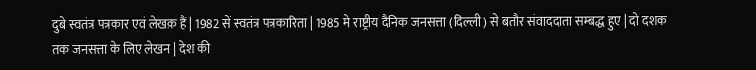दुबे स्वतंत्र पत्रकार एवं लेखक़ हैं | 1982 सें स्वतंत्र पत्रकारिता | 1985 मे राष्ट्रीय दैनिक जनसत्ता (दिल्ली) से बतौर संवाददाता सम्बद्ध हुए | दो दशक तक जनसत्ता के लिए लेखन | देश की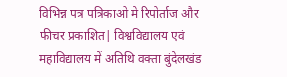विभिन्न पत्र पत्रिकाओ मे रिपोर्ताज और फीचर प्रकाशित| विश्वविद्यालय एवं महाविद्यालय में अतिथि वक्ता बुंदेलखंड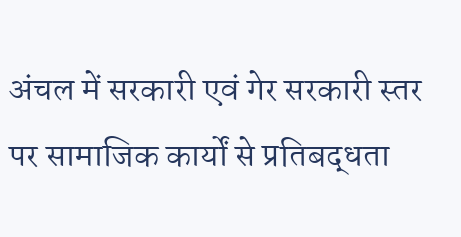अंचल में सरकारी एवं गेर सरकारी स्तर पर सामाजिक कार्यों से प्रतिबद्धता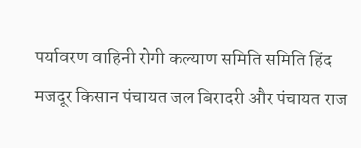पर्यावरण वाहिनी रोगी कल्याण समिति समिति हिंद मजदूर किसान पंचायत जल बिरादरी और पंचायत राज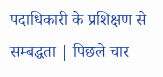पदाधिकारी के प्रशिक्षण से सम्बद्धता | पिछले चार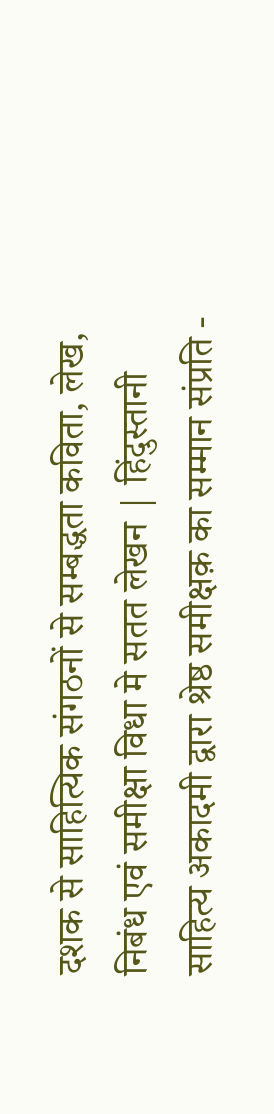दशक से साहित्यिक संगठनों से सम्बद्धता कविता, लेख, निबंध एवं समीक्षा विधा मे सतत लेखन | हिंदुस्तानी साहित्य अकादमी द्वारा श्रेष्ठ समीक्षक़ का सम्मान संप्रति -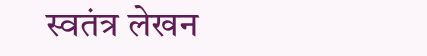स्वतंत्र लेखन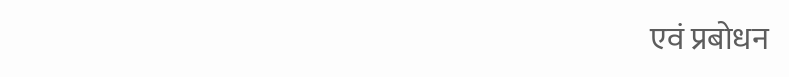एवं प्रबोधन